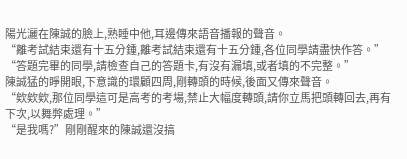陽光灑在陳誠的臉上,熟睡中他,耳邊傳來語音播報的聲音。
“離考試結束還有十五分鍾,離考試結束還有十五分鍾,各位同學請盡快作答。”
“答題完畢的同學,請檢查自己的答題卡,有沒有漏填,或者填的不完整。”
陳誠猛的睜開眼,下意識的環顧四周,剛轉頭的時候,後面又傳來聲音。
“欸欸欸,那位同學這可是高考的考場,禁止大幅度轉頭,請你立馬把頭轉回去,再有下次,以舞弊處理。”
“是我嗎?”剛剛醒來的陳誠還沒搞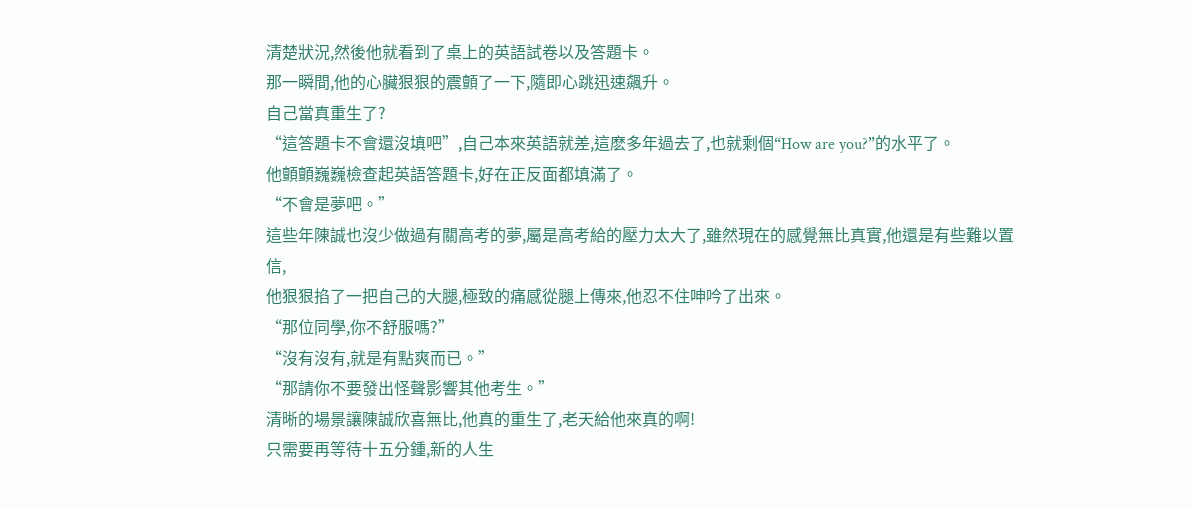清楚狀況,然後他就看到了桌上的英語試卷以及答題卡。
那一瞬間,他的心臟狠狠的震顫了一下,隨即心跳迅速飆升。
自己當真重生了?
“這答題卡不會還沒填吧”,自己本來英語就差,這麽多年過去了,也就剩個“How are you?”的水平了。
他顫顫巍巍檢查起英語答題卡,好在正反面都填滿了。
“不會是夢吧。”
這些年陳誠也沒少做過有關高考的夢,屬是高考給的壓力太大了,雖然現在的感覺無比真實,他還是有些難以置信,
他狠狠掐了一把自己的大腿,極致的痛感從腿上傳來,他忍不住呻吟了出來。
“那位同學,你不舒服嗎?”
“沒有沒有,就是有點爽而已。”
“那請你不要發出怪聲影響其他考生。”
清晰的場景讓陳誠欣喜無比,他真的重生了,老天給他來真的啊!
只需要再等待十五分鍾,新的人生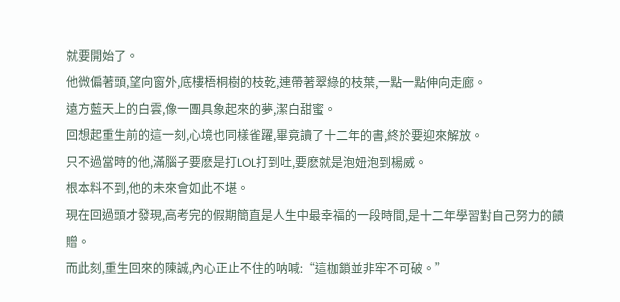就要開始了。
他微偏著頭,望向窗外,底樓梧桐樹的枝乾,連帶著翠綠的枝葉,一點一點伸向走廊。
遠方藍天上的白雲,像一團具象起來的夢,潔白甜蜜。
回想起重生前的這一刻,心境也同樣雀躍,畢竟讀了十二年的書,終於要迎來解放。
只不過當時的他,滿腦子要麽是打LOL打到吐,要麽就是泡妞泡到楊威。
根本料不到,他的未來會如此不堪。
現在回過頭才發現,高考完的假期簡直是人生中最幸福的一段時間,是十二年學習對自己努力的饋贈。
而此刻,重生回來的陳誠,內心正止不住的呐喊:“這枷鎖並非牢不可破。”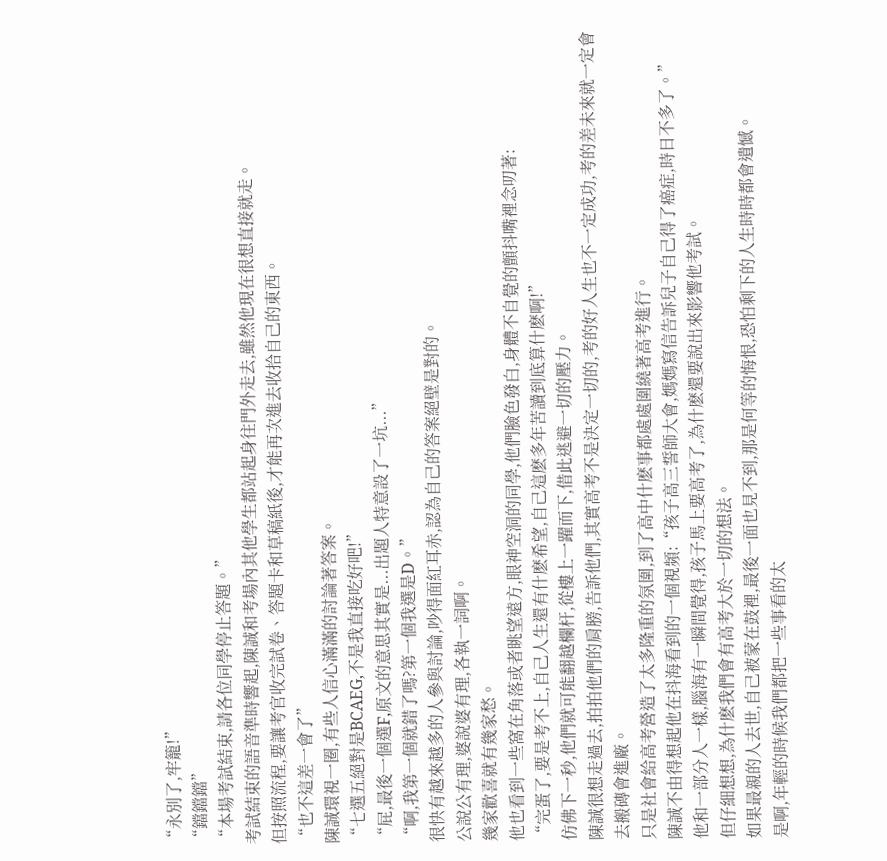“永別了,牢籠!”
“鐺鐺鐺”
“本場考試結束,請各位同學停止答題。”
考試結束的語音準時響起,陳誠和考場內其他學生都站起身往門外走去,雖然他現在很想直接就走。
但按照流程,要讓考官收完試卷、答題卡和草稿紙後,才能再次進去收拾自己的東西。
“也不這差一會了”
陳誠環視一圈,有些人信心滿滿的討論著答案。
“七選五絕對是BCAEG,不是我直接吃好吧!”
“屁,最後一個選F,原文的意思其實是...出題人特意設了一坑...”
“啊,我第一個就錯了嗎?第一個我選是D。”
很快有越來越多的人參與討論,吵得面紅耳赤,認為自己的答案絕壁是對的。
公說公有理,婆說婆有理,各執一詞啊。
幾家歡喜就有幾家愁。
他也看到一些窩在角落或者眺望遠方,眼神空洞的同學,他們臉色發白,身體不自覺的顫抖嘴裡念叨著:
“完蛋了,要是考不上,自己人生還有什麽希望,自己這麽多年苦讀到底算什麽啊!”
仿佛下一秒,他們就可能翻越欄杆,從樓上一躍而下,借此逃避一切的壓力。
陳誠很想走過去,拍拍他們的肩膀,告訴他們,其實高考不是決定一切的,考的好人生也不一定成功,考的差未來就一定會去搬磚會進廠。
只是社會給高考營造了太多隆重的氛圍,到了高中什麽事都處處圍繞著高考進行。
陳誠不由得想起他在抖海看到的一個視頻:“孩子高三誓師大會,媽媽寫信告訴兒子自己得了癌症,時日不多了。”
他和一部分人一樣,腦海有一瞬間覺得,孩子馬上要高考了,為什麽還要說出來影響他考試。
但仔細想想,為什麽我們會有高考大於一切的想法。
如果最親的人去世,自己被蒙在鼓裡,最後一面也見不到,那是何等的悔恨,恐怕剩下的人生時時都會遺憾。
是啊,年輕的時候我們都把一些事看的太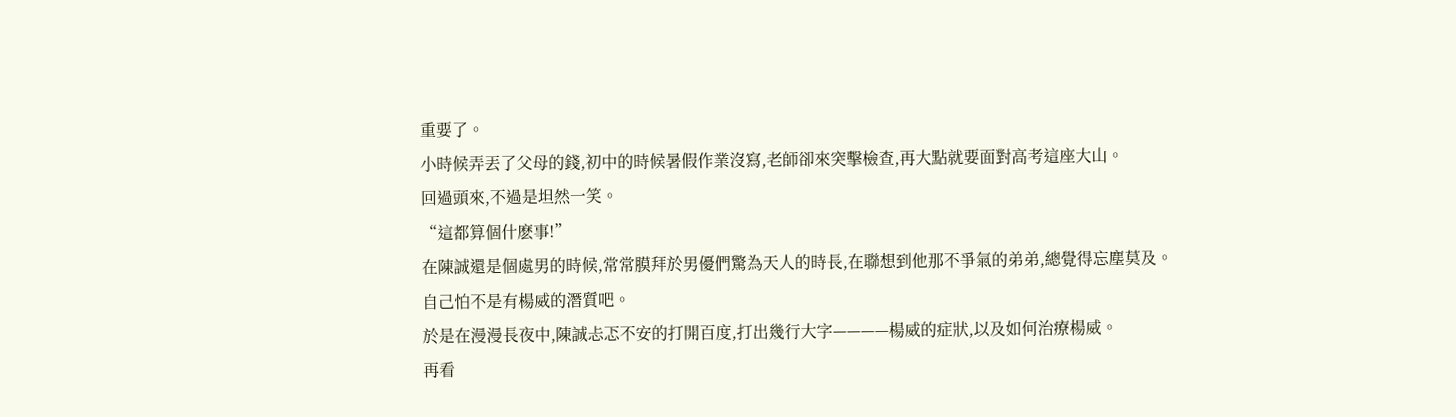重要了。
小時候弄丟了父母的錢,初中的時候暑假作業沒寫,老師卻來突擊檢查,再大點就要面對高考這座大山。
回過頭來,不過是坦然一笑。
“這都算個什麽事!”
在陳誠還是個處男的時候,常常膜拜於男優們驚為天人的時長,在聯想到他那不爭氣的弟弟,總覺得忘塵莫及。
自己怕不是有楊威的潛質吧。
於是在漫漫長夜中,陳誠忐忑不安的打開百度,打出幾行大字————楊威的症狀,以及如何治療楊威。
再看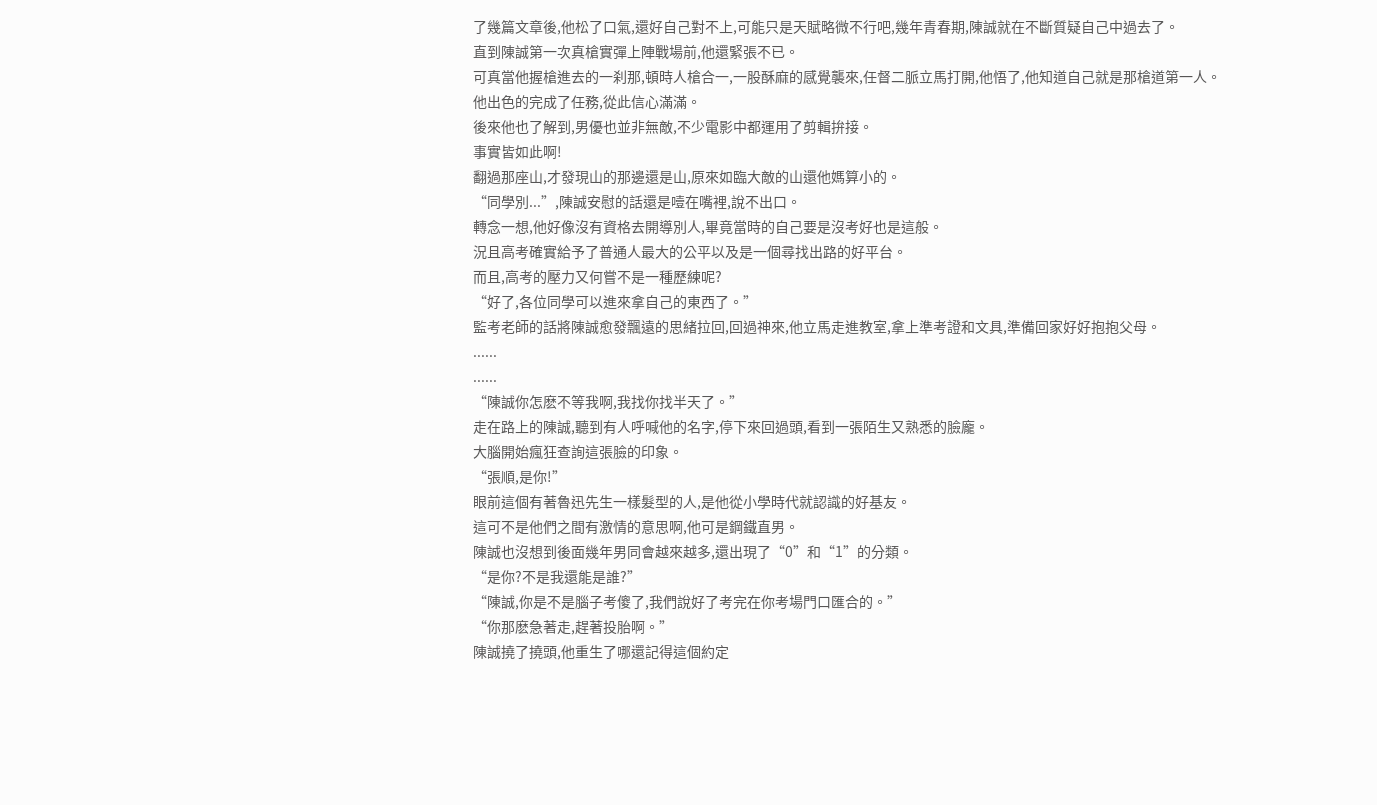了幾篇文章後,他松了口氣,還好自己對不上,可能只是天賦略微不行吧,幾年青春期,陳誠就在不斷質疑自己中過去了。
直到陳誠第一次真槍實彈上陣戰場前,他還緊張不已。
可真當他握槍進去的一刹那,頓時人槍合一,一股酥麻的感覺襲來,任督二脈立馬打開,他悟了,他知道自己就是那槍道第一人。
他出色的完成了任務,從此信心滿滿。
後來他也了解到,男優也並非無敵,不少電影中都運用了剪輯拚接。
事實皆如此啊!
翻過那座山,才發現山的那邊還是山,原來如臨大敵的山還他媽算小的。
“同學別...”,陳誠安慰的話還是噎在嘴裡,說不出口。
轉念一想,他好像沒有資格去開導別人,畢竟當時的自己要是沒考好也是這般。
況且高考確實給予了普通人最大的公平以及是一個尋找出路的好平台。
而且,高考的壓力又何嘗不是一種歷練呢?
“好了,各位同學可以進來拿自己的東西了。”
監考老師的話將陳誠愈發飄遠的思緒拉回,回過神來,他立馬走進教室,拿上準考證和文具,準備回家好好抱抱父母。
......
......
“陳誠你怎麽不等我啊,我找你找半天了。”
走在路上的陳誠,聽到有人呼喊他的名字,停下來回過頭,看到一張陌生又熟悉的臉龐。
大腦開始瘋狂查詢這張臉的印象。
“張順,是你!”
眼前這個有著魯迅先生一樣髮型的人,是他從小學時代就認識的好基友。
這可不是他們之間有激情的意思啊,他可是鋼鐵直男。
陳誠也沒想到後面幾年男同會越來越多,還出現了“0”和“1”的分類。
“是你?不是我還能是誰?”
“陳誠,你是不是腦子考傻了,我們說好了考完在你考場門口匯合的。”
“你那麽急著走,趕著投胎啊。”
陳誠撓了撓頭,他重生了哪還記得這個約定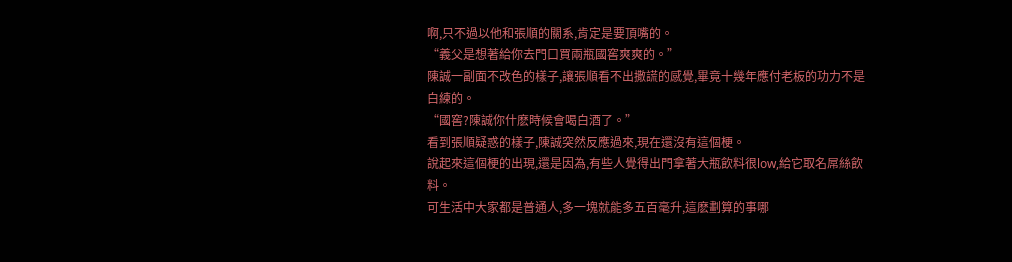啊,只不過以他和張順的關系,肯定是要頂嘴的。
“義父是想著給你去門口買兩瓶國窖爽爽的。”
陳誠一副面不改色的樣子,讓張順看不出撒謊的感覺,畢竟十幾年應付老板的功力不是白練的。
“國窖?陳誠你什麽時候會喝白酒了。”
看到張順疑惑的樣子,陳誠突然反應過來,現在還沒有這個梗。
說起來這個梗的出現,還是因為,有些人覺得出門拿著大瓶飲料很low,給它取名屌絲飲料。
可生活中大家都是普通人,多一塊就能多五百毫升,這麽劃算的事哪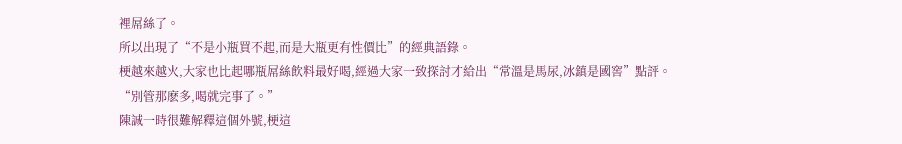裡屌絲了。
所以出現了“不是小瓶買不起,而是大瓶更有性價比”的經典語錄。
梗越來越火,大家也比起哪瓶屌絲飲料最好喝,經過大家一致探討才給出“常溫是馬尿,冰鎮是國窖”點評。
“別管那麽多,喝就完事了。”
陳誠一時很難解釋這個外號,梗這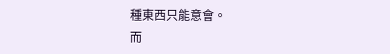種東西只能意會。
而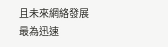且未來網絡發展最為迅速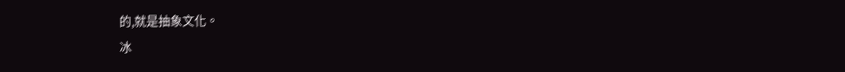的,就是抽象文化。
冰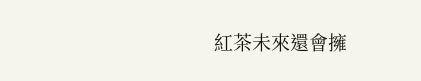紅茶未來還會擁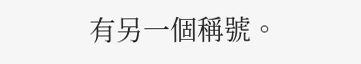有另一個稱號。